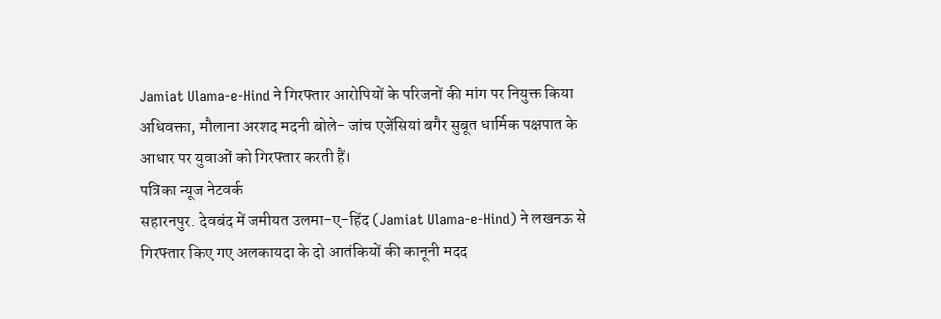Jamiat Ulama-e-Hind ने गिरफ्तार आरोपियों के परिजनों की मांग पर नियुक्त किया अधिवक्ता, मौलाना अरशद मदनी बोले- जांच एजेंसियां बगैर सुबूत धार्मिक पक्षपात के आधार पर युवाओं को गिरफ्तार करती हैं।
पत्रिका न्यूज नेटवर्क
सहारनपुर. देवबंद में जमीयत उलमा-ए-हिंद (Jamiat Ulama-e-Hind) ने लखनऊ से गिरफ्तार किए गए अलकायदा के दो आतंकियों की कानूनी मदद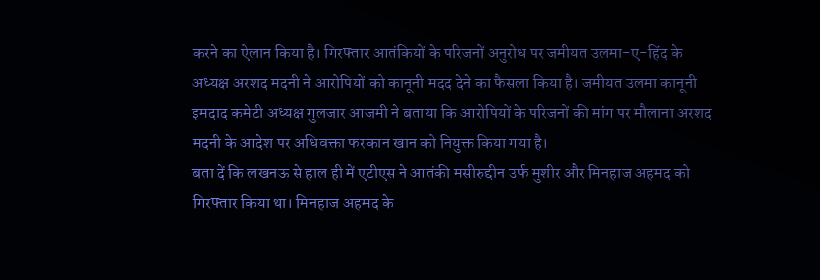करने का ऐलान किया है। गिरफ्तार आतंकियों के परिजनों अनुरोध पर जमीयत उलमा-ए-हिंद के अध्यक्ष अरशद मदनी ने आरोपियों को कानूनी मदद देने का फैसला किया है। जमीयत उलमा कानूनी इमदाद कमेटी अध्यक्ष गुलजार आजमी ने बताया कि आरोपियों के परिजनों की मांग पर मौलाना अरशद मदनी के आदेश पर अधिवक्ता फरकान खान को नियुक्त किया गया है।
बता दें कि लखनऊ से हाल ही में एटीएस ने आतंकी मसीरुद्दीन उर्फ मुशीर और मिनहाज अहमद को गिरफ्तार किया था। मिनहाज अहमद के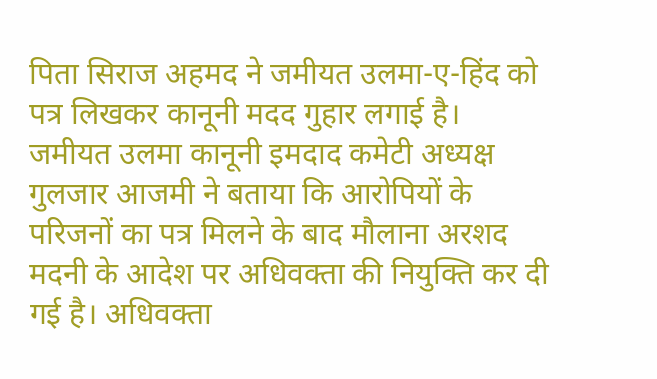पिता सिराज अहमद ने जमीयत उलमा-ए-हिंद को पत्र लिखकर कानूनी मदद गुहार लगाई है। जमीयत उलमा कानूनी इमदाद कमेटी अध्यक्ष गुलजार आजमी ने बताया कि आरोपियों के परिजनों का पत्र मिलने के बाद मौलाना अरशद मदनी के आदेश पर अधिवक्ता की नियुक्ति कर दी गई है। अधिवक्ता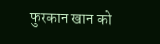फुरकान खान को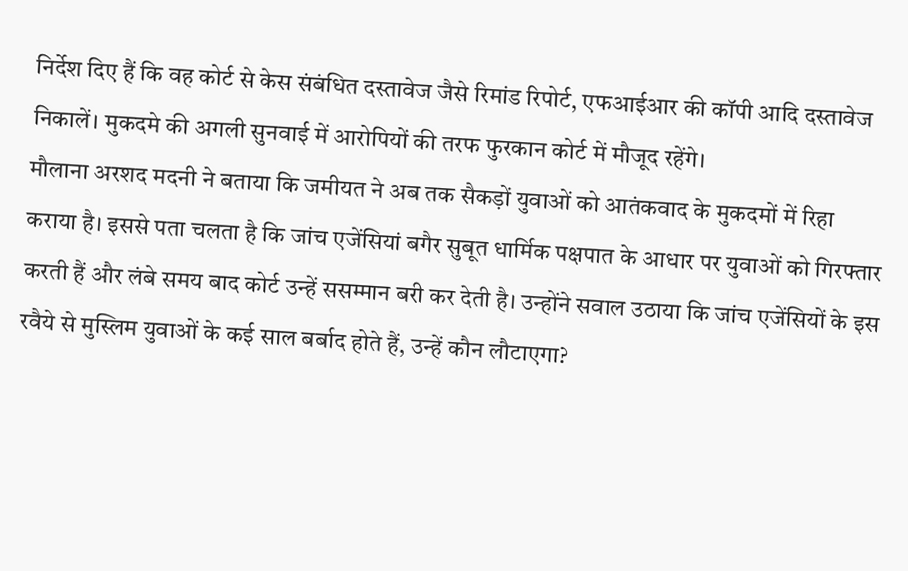निर्देश दिए हैं कि वह कोर्ट से केस संबंधित दस्तावेज जैसे रिमांड रिपोर्ट, एफआईआर की कॉपी आदि दस्तावेज निकालें। मुकदमे की अगली सुनवाई में आरोपियों की तरफ फुरकान कोर्ट में मौजूद रहेंगे।
मौलाना अरशद मदनी ने बताया कि जमीयत ने अब तक सैकड़ों युवाओं को आतंकवाद के मुकदमों में रिहा कराया है। इससे पता चलता है कि जांच एजेंसियां बगैर सुबूत धार्मिक पक्षपात के आधार पर युवाओं को गिरफ्तार करती हैं और लंबे समय बाद कोर्ट उन्हें ससम्मान बरी कर देती है। उन्होंने सवाल उठाया कि जांच एजेंसियों के इस रवैये से मुस्लिम युवाओं के कई साल बर्बाद होते हैं, उन्हें कौन लौटाएगा?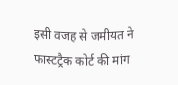इसी वजह से जमीयत ने फास्टट्रैक कोर्ट की मांग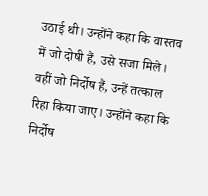उठाई थी। उन्होंने कहा कि वास्तव में जो दोषी हैं, उसे सजा मिले। वहीं जो निर्दोष हैं, उन्हें तत्काल रिहा किया जाए। उन्होंने कहा कि निर्दोष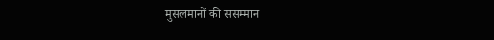मुसलमानों की ससम्मान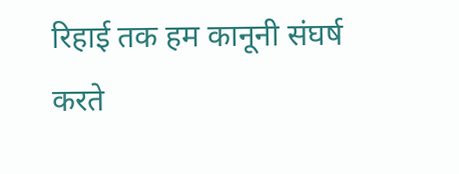रिहाई तक हम कानूनी संघर्ष करते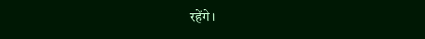रहेंगे।